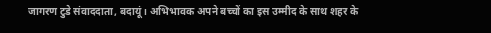जागरण टुडे संवाददाता, बदायूं। अभिभावक अपने बच्चों का इस उम्मीद के साथ शहर के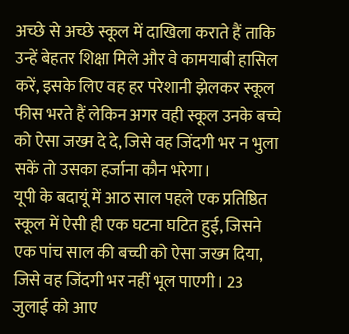अच्छे से अच्छे स्कूल में दाखिला कराते हैं ताकि उन्हें बेहतर शिक्षा मिले और वे कामयाबी हासिल करें, इसके लिए वह हर परेशानी झेलकर स्कूल फीस भरते हैं लेकिन अगर वही स्कूल उनके बच्चे को ऐसा जख्म दे दे, जिसे वह जिंदगी भर न भुला सकें तो उसका हर्जाना कौन भरेगा।
यूपी के बदायूं में आठ साल पहले एक प्रतिष्ठित स्कूल में ऐसी ही एक घटना घटित हुई, जिसने एक पांच साल की बच्ची को ऐसा जख्म दिया, जिसे वह जिंदगी भर नहीं भूल पाएगी। 23 जुलाई को आए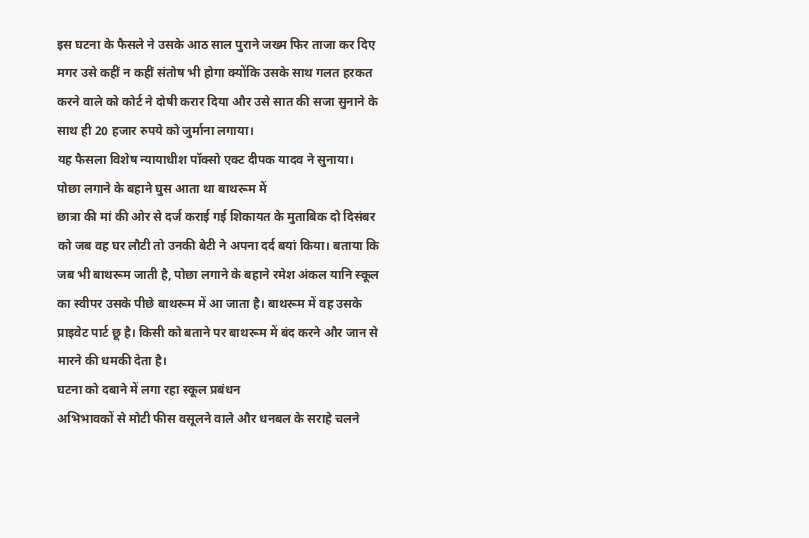इस घटना के फैसले ने उसके आठ साल पुराने जख्म फिर ताजा कर दिए मगर उसे कहीं न कहीं संतोष भी होगा क्योंकि उसके साथ गलत हरकत करने वाले को कोर्ट ने दोषी करार दिया और उसे सात की सजा सुनाने के साथ ही 20 हजार रुपये को जुर्माना लगाया।
यह फैसला विशेष न्यायाधीश पॉक्सो एक्ट दीपक यादव ने सुनाया।
पोछा लगाने के बहाने घुस आता था बाथरूम में
छात्रा की मां की ओर से दर्ज कराई गई शिकायत के मुताबिक दो दिसंबर को जब वह घर लौटी तो उनकी बेटी ने अपना दर्द बयां किया। बताया कि जब भी बाथरूम जाती है, पोछा लगाने के बहाने रमेश अंकल यानि स्कूल का स्वीपर उसके पीछे बाथरूम में आ जाता है। बाथरूम में वह उसके प्राइवेट पार्ट छू है। किसी को बताने पर बाथरूम में बंद करने और जान से मारने की धमकी देता है।
घटना को दबाने में लगा रहा स्कूल प्रबंधन
अभिभावकों से मोटी फीस वसूलने वाले और धनबल के सराहे चलने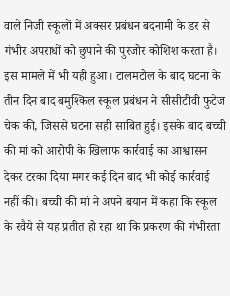वाले निजी स्कूलों में अक्सर प्रबंधन बदनामी के डर से गंभीर अपराधों को छुपाने की पुरजोर कोशिश करता है। इस मामले में भी यही हुआ। टालमटोल के बाद घटना के तीन दिन बाद बमुश्किल स्कूल प्रबंधन ने सीसीटीवी फुटेज चेक की, जिससे घटना सही साबित हुई। इसके बाद बच्ची की मां को आरोपी के खिलाफ कार्रवाई का आश्वासन देकर टरका दिया मगर कई दिन बाद भी कोई कार्रवाई नहीं की। बच्ची की मां ने अपने बयान में कहा कि स्कूल के रवैये से यह प्रतीत हो रहा था कि प्रकरण की गंभीरता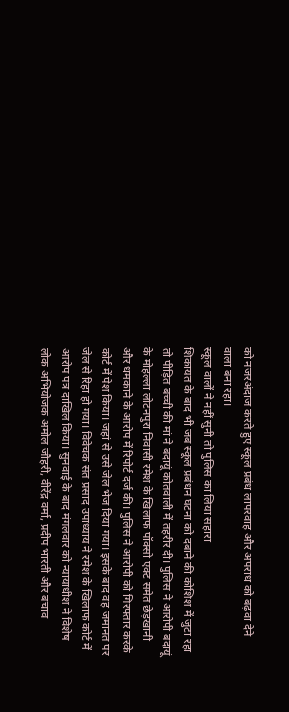को नजरअंदाज करते हुए स्कूल प्रबंध लापरवाह और अपराध को बढ़वा देने वाला बना रहा।
स्कूल वालों ने नहीं सुनी तो पुलिस का लिया सहारा
शिकायत के बाद भी जब स्कूल प्रबंधन घटना को दबाने की कोशिश में जुटा रहा तो पीड़ित बच्ची की मां ने बदायूं कोतवाली में तहरीर दी। पुलिस ने आरोपी बदायूं के मोहल्ला लोटनपुरा निवासी रमेश के खिलाफ पॉक्सो एक्ट समेत छेड़खानी और धमकाने के आरोप में रिपोर्ट दर्ज की। पुलिस ने आरोपी को गिरफ्तार करके कोर्ट में पेश किया। जहां से उसे जेल भेज दिया गया। इसके बाद वह जमानत पर जेल से रिहा हो गया। विवेचक संत प्रसाद उपाध्याय ने रमेश के खिलाफ कोर्ट में आरोप पत्र दाखिल किया। सुनवाई के बाद मंगलवार को न्यायाधीश ने विशेष लोक अभियोजक अमोल जौहरी, वीरेंद्र वर्मा, प्रदीप भारती और बचाव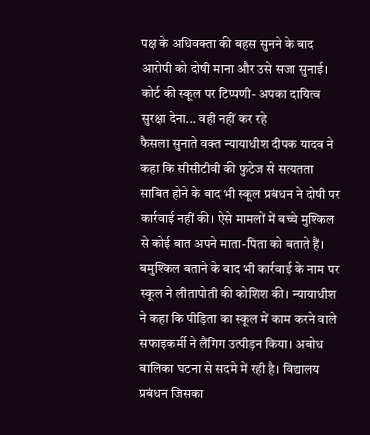पक्ष के अधिवक्ता की बहस सुनने के बाद आरोपी को दोषी माना और उसे सजा सुनाई।
कोर्ट की स्कूल पर टिप्पणी- अपका दायित्व सुरक्षा देना... वही नहीं कर रहे
फैसला सुनाते वक्त न्यायाधीश दीपक यादव ने कहा कि सीसीटीवी की फुटेज से सत्यतता साबित होने के बाद भी स्कूल प्रबंधन ने दोषी पर कार्रवाई नहीं की। ऐसे मामलों में बच्चे मुश्किल से कोई बात अपने माता-पिता को बताते हैं। बमुश्किल बताने के बाद भी कार्रवाई के नाम पर स्कूल ने लीतापोती की कोशिश की। न्यायाधीश ने कहा कि पीड़िता का स्कूल में काम करने वाले सफाइकर्मी ने लैंगिग उत्पीड़न किया। अबोध बालिका घटना से सदमे में रही है। विद्यालय प्रबंधन जिसका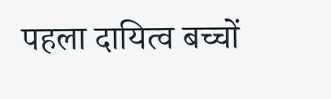पहला दायित्व बच्चों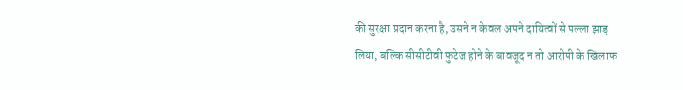की सुरक्षा प्रदान करना है, उसने न केवल अपने दायित्वों से पल्ला झाड़ लिया, बल्कि सीसीटीवी फुटेज होने के बावजूद न तो आरोपी के खिलाफ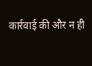कार्रवाई की और न ही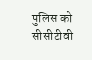पुलिस को सीसीटीवी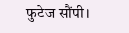फुटेज सौंपी।